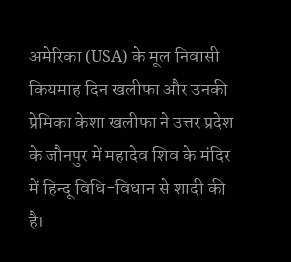अमेरिका (USA) के मूल निवासी कियमाह दिन खलीफा और उनकी प्रेमिका केशा खलीफा ने उत्तर प्रदेश के जौनपुर में महादेव शिव के मंदिर में हिन्दू विधि-विधान से शादी की है।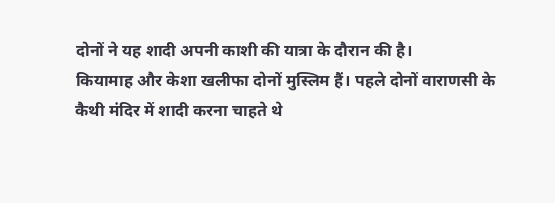दोनों ने यह शादी अपनी काशी की यात्रा के दौरान की है।
कियामाह और केशा खलीफा दोनों मुस्लिम हैं। पहले दोनों वाराणसी के कैथी मंदिर में शादी करना चाहते थे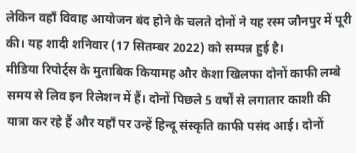लेकिन वहाँ विवाह आयोजन बंद होने के चलते दोनों ने यह रस्म जौनपुर में पूरी की। यह शादी शनिवार (17 सितम्बर 2022) को सम्पन्न हुई है।
मीडिया रिपोर्ट्स के मुताबिक कियामह और केशा खिलफा दोनों काफी लम्बे समय से लिव इन रिलेशन में हैं। दोनों पिछले 5 वर्षों से लगातार काशी की यात्रा कर रहे हैं और यहाँ पर उन्हें हिन्दू संस्कृति काफी पसंद आई। दोनों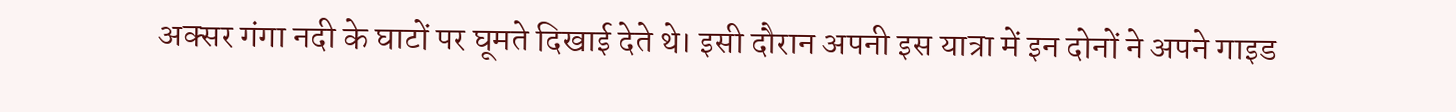अक्सर गंगा नदी के घाटों पर घूमते दिखाई देते थे। इसी दौरान अपनी इस यात्रा में इन दोनों ने अपने गाइड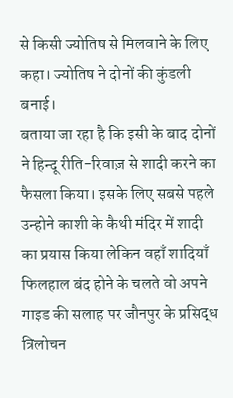से किसी ज्योतिष से मिलवाने के लिए कहा। ज्योतिष ने दोनों की कुंडली बनाई।
बताया जा रहा है कि इसी के बाद दोनों ने हिन्दू रीति-रिवाज़ से शादी करने का फैसला किया। इसके लिए सबसे पहले उन्होने काशी के कैथी मंदिर में शादी का प्रयास किया लेकिन वहाँ शादियाँ फिलहाल बंद होने के चलते वो अपने गाइड की सलाह पर जौनपुर के प्रसिद्ध त्रिलोचन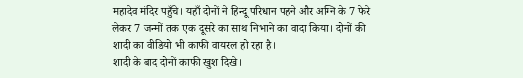महादेव मंदिर पहुँचे। यहाँ दोनों ने हिन्दू परिधान पहने और अग्नि के 7 फेरे लेकर 7 जन्मों तक एक दूसरे का साथ निभाने का वादा किया। दोनों की शादी का वीडियो भी काफी वायरल हो रहा है।
शादी के बाद दोनों काफी खुश दिखे।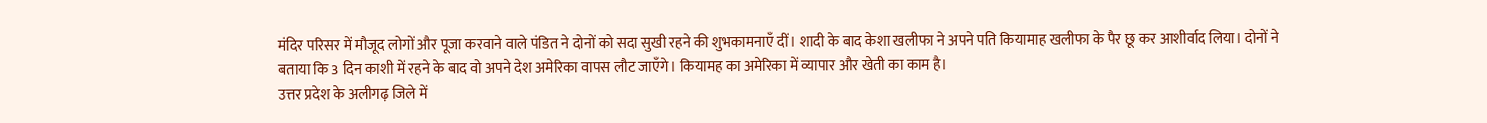मंदिर परिसर में मौजूद लोगों और पूजा करवाने वाले पंडित ने दोनों को सदा सुखी रहने की शुभकामनाएँ दीं। शादी के बाद केशा खलीफा ने अपने पति कियामाह खलीफा के पैर छू कर आशीर्वाद लिया। दोनों ने बताया कि 3 दिन काशी में रहने के बाद वो अपने देश अमेरिका वापस लौट जाएँगे। कियामह का अमेरिका में व्यापार और खेती का काम है।
उत्तर प्रदेश के अलीगढ़ जिले में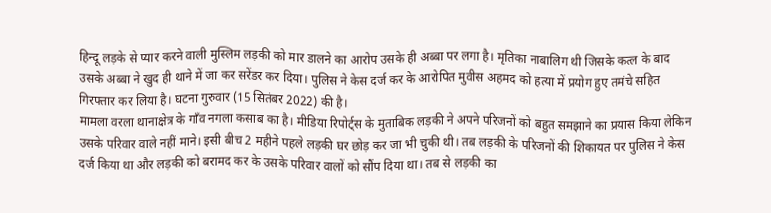हिन्दू लड़के से प्यार करने वाली मुस्लिम लड़की को मार डालने का आरोप उसके ही अब्बा पर लगा है। मृतिका नाबालिग थी जिसके कत्ल के बाद उसके अब्बा ने खुद ही थाने में जा कर सरेंडर कर दिया। पुलिस ने केस दर्ज कर के आरोपित मुवीस अहमद को हत्या में प्रयोग हुए तमंचे सहित गिरफ्तार कर लिया है। घटना गुरुवार (15 सितंबर 2022) की है।
मामला वरला थानाक्षेत्र के गाँव नगला कसाब का है। मीडिया रिपोर्ट्स के मुताबिक लड़की ने अपने परिजनों को बहुत समझाने का प्रयास किया लेकिन उसके परिवार वाले नहीं माने। इसी बीच 2 महीने पहले लड़की घर छोड़ कर जा भी चुकी थी। तब लड़की के परिजनों की शिकायत पर पुलिस ने केस दर्ज किया था और लड़की को बरामद कर के उसके परिवार वालों को सौंप दिया था। तब से लड़की का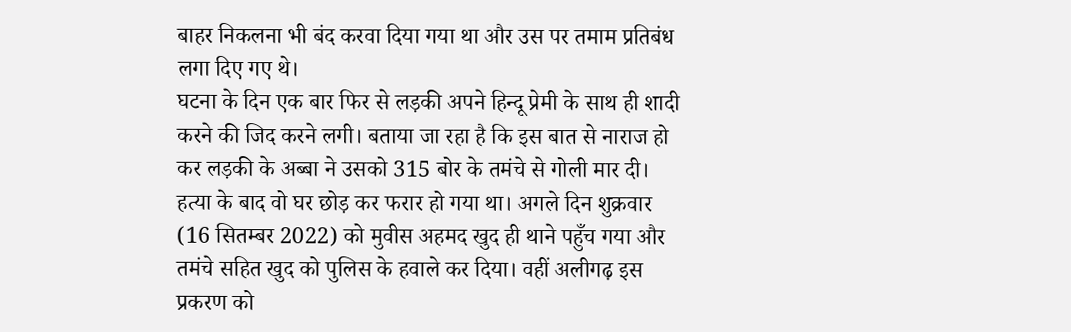बाहर निकलना भी बंद करवा दिया गया था और उस पर तमाम प्रतिबंध लगा दिए गए थे।
घटना के दिन एक बार फिर से लड़की अपने हिन्दू प्रेमी के साथ ही शादी करने की जिद करने लगी। बताया जा रहा है कि इस बात से नाराज हो कर लड़की के अब्बा ने उसको 315 बोर के तमंचे से गोली मार दी। हत्या के बाद वो घर छोड़ कर फरार हो गया था। अगले दिन शुक्रवार (16 सितम्बर 2022) को मुवीस अहमद खुद ही थाने पहुँच गया और तमंचे सहित खुद को पुलिस के हवाले कर दिया। वहीं अलीगढ़ इस प्रकरण को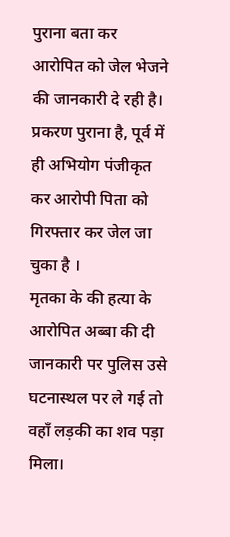पुराना बता कर आरोपित को जेल भेजने की जानकारी दे रही है।
प्रकरण पुराना है, पूर्व में ही अभियोग पंजीकृत कर आरोपी पिता को गिरफ्तार कर जेल जा चुका है ।
मृतका के की हत्या के आरोपित अब्बा की दी जानकारी पर पुलिस उसे घटनास्थल पर ले गई तो वहाँ लड़की का शव पड़ा मिला।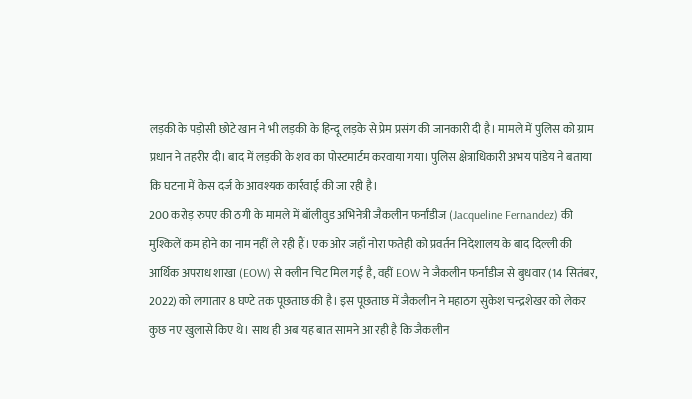लड़की के पड़ोसी छोटे खान ने भी लड़की के हिन्दू लड़के से प्रेम प्रसंग की जानकारी दी है। मामले में पुलिस को ग्राम प्रधान ने तहरीर दी। बाद में लड़की के शव का पोस्टमार्टम करवाया गया। पुलिस क्षेत्राधिकारी अभय पांडेय ने बताया कि घटना में केस दर्ज के आवश्यक कार्रवाई की जा रही है।
200 करोड़ रुपए की ठगी के मामले में बॉलीवुड अभिनेत्री जैकलीन फर्नांडीज (Jacqueline Fernandez) की मुश्किलें कम होने का नाम नहीं ले रही हैं। एक ओर जहाँ नोरा फतेही को प्रवर्तन निदेशालय के बाद दिल्ली की आर्थिक अपराध शाखा (EOW) से क्लीन चिट मिल गई है, वहीं EOW ने जैकलीन फर्नांडीज से बुधवार (14 सितंबर, 2022) को लगातार 8 घण्टे तक पूछताछ की है। इस पूछताछ में जैकलीन ने महाठग सुकेश चन्द्रशेखर को लेकर कुछ नए खुलासे किए थे। साथ ही अब यह बात सामने आ रही है कि जैकलीन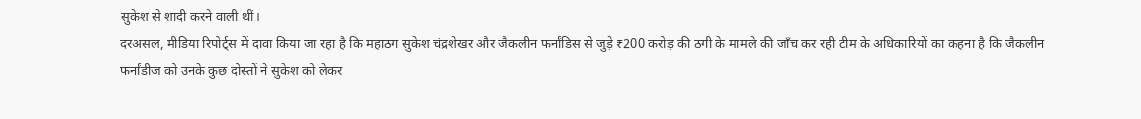सुकेश से शादी करने वाली थीं।
दरअसल, मीडिया रिपोर्ट्स में दावा किया जा रहा है कि महाठग सुकेश चंद्रशेखर और जैकलीन फर्नांडिस से जुड़े ₹200 करोड़ की ठगी के मामले की जाँच कर रही टीम के अधिकारियों का कहना है कि जैकलीन फर्नांडीज को उनके कुछ दोस्तों ने सुकेश को लेकर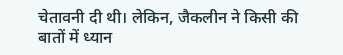चेतावनी दी थी। लेकिन, जैकलीन ने किसी की बातों में ध्यान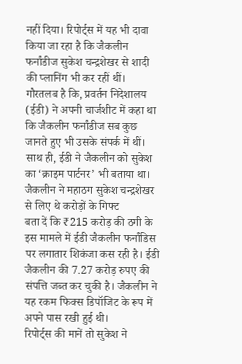नहीं दिया। रिपोर्ट्स में यह भी दावा किया जा रहा है कि जैकलीन फर्नांडीज सुकेश चन्द्रशेखर से शादी की प्लानिंग भी कर रहीं थीं।
गौरतलब है कि, प्रवर्तन निदेशालय (ईडी) ने अपनी चार्जशीट में कहा था कि जैकलीन फर्नांडीज सब कुछ जानते हुए भी उसके संपर्क में थीं। साथ ही, ईडी ने जैकलीन को सुकेश का ‘क्राइम पार्टनर’ भी बताया था।
जैकलीन ने महाठग सुकेश चन्द्रशेखर से लिए थे करोड़ों के गिफ्ट
बता दें कि ₹215 करोड़ की ठगी के इस मामले में ईडी जैकलीन फर्नांडिस पर लगातार शिकंजा कस रही है। ईडी जैकलीन की 7.27 करोड़ रुपए की संपत्ति जब्त कर चुकी है। जैकलीन ने यह रकम फिक्स डिपॉजिट के रूप में अपने पास रखी हुई थी।
रिपोर्ट्स की मानें तो सुकेश ने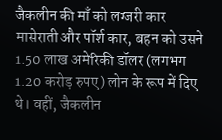जैकलीन की माँ को लग्जरी कार मासेराती और पॉर्श कार, बहन को उसने 1.50 लाख अमेरिकी डॉलर (लगभग 1.20 करोड़ रुपए) लोन के रूप में दिए थे। वहीं, जैकलीन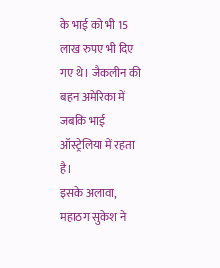के भाई को भी 15 लाख रुपए भी दिए गए थे। जैकलीन की बहन अमेरिका में जबकि भाई ऑस्ट्रेलिया में रहता है।
इसके अलावा, महाठग सुकेश ने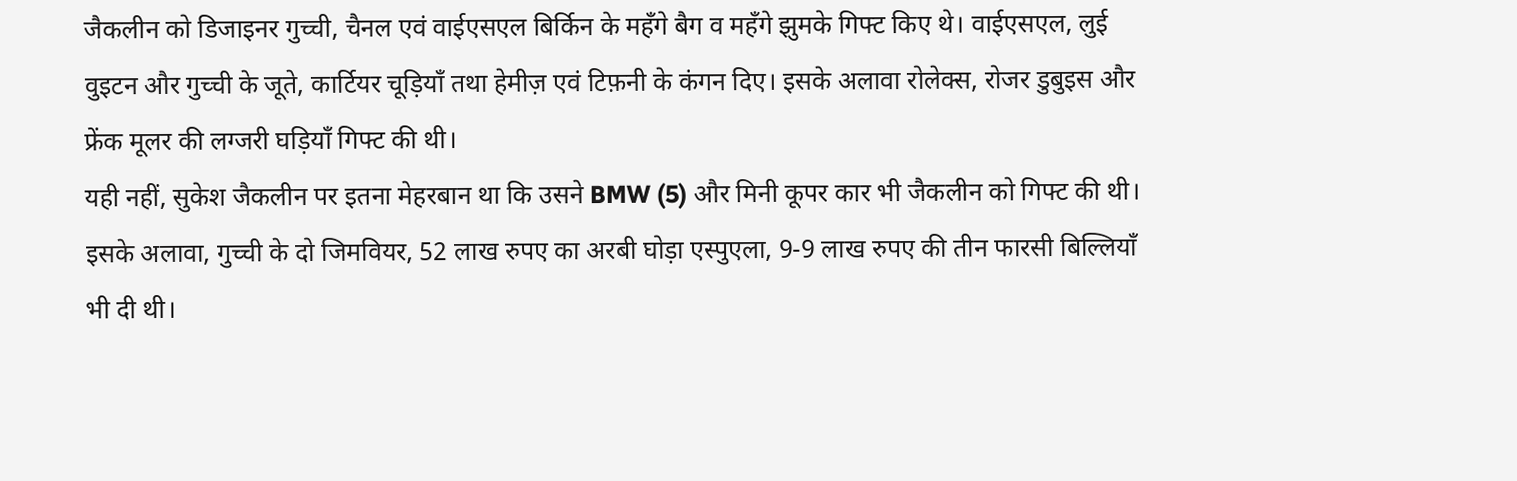जैकलीन को डिजाइनर गुच्ची, चैनल एवं वाईएसएल बिर्किन के महँगे बैग व महँगे झुमके गिफ्ट किए थे। वाईएसएल, लुई वुइटन और गुच्ची के जूते, कार्टियर चूड़ियाँ तथा हेमीज़ एवं टिफ़नी के कंगन दिए। इसके अलावा रोलेक्स, रोजर डुबुइस और फ्रेंक मूलर की लग्जरी घड़ियाँ गिफ्ट की थी।
यही नहीं, सुकेश जैकलीन पर इतना मेहरबान था कि उसने BMW (5) और मिनी कूपर कार भी जैकलीन को गिफ्ट की थी। इसके अलावा, गुच्ची के दो जिमवियर, 52 लाख रुपए का अरबी घोड़ा एस्पुएला, 9-9 लाख रुपए की तीन फारसी बिल्लियाँ भी दी थी।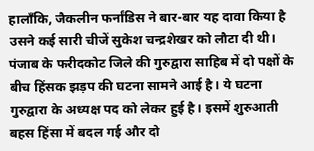हालाँकि, जैकलीन फर्नांडिस ने बार-बार यह दावा किया है उसने कई सारी चीजें सुकेश चन्द्रशेखर को लौटा दी थी।
पंजाब के फरीदकोट जिले की गुरुद्वारा साहिब में दो पक्षों के बीच हिंसक झड़प की घटना सामने आई है। ये घटना गुरुद्वारा के अध्यक्ष पद को लेकर हुई है। इसमें शुरुआती बहस हिंसा में बदल गई और दो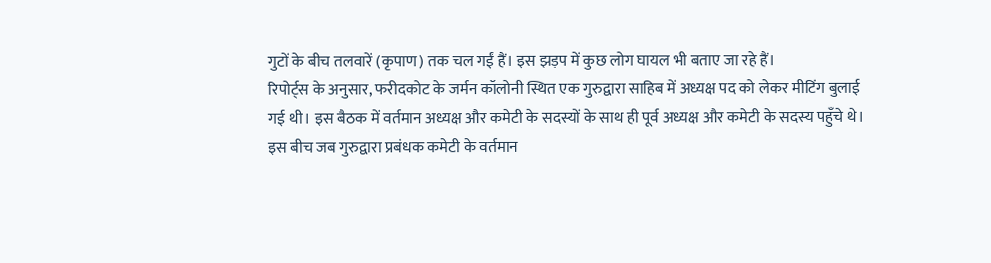गुटों के बीच तलवारें (कृपाण) तक चल गईं हैं। इस झड़प में कुछ लोग घायल भी बताए जा रहे हैं।
रिपोर्ट्स के अनुसार, फरीदकोट के जर्मन कॉलोनी स्थित एक गुरुद्वारा साहिब में अध्यक्ष पद को लेकर मीटिंग बुलाई गई थी। इस बैठक में वर्तमान अध्यक्ष और कमेटी के सदस्यों के साथ ही पूर्व अध्यक्ष और कमेटी के सदस्य पहुँचे थे। इस बीच जब गुरुद्वारा प्रबंधक कमेटी के वर्तमान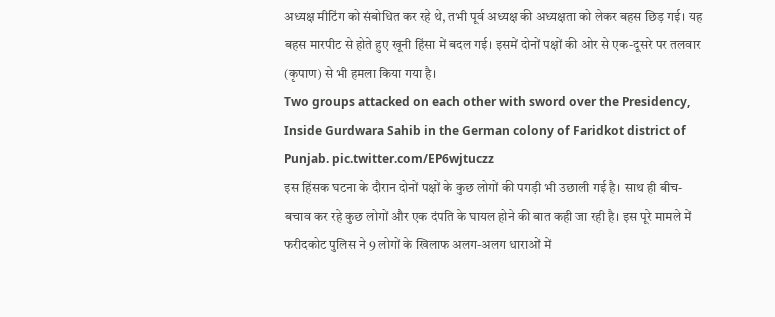अध्यक्ष मीटिंग को संबोधित कर रहे थे, तभी पूर्व अध्यक्ष की अध्यक्षता को लेकर बहस छिड़ गई। यह बहस मारपीट से होते हुए खूनी हिंसा में बदल गई। इसमें दोनों पक्षों की ओर से एक-दूसरे पर तलवार (कृपाण) से भी हमला किया गया है।
Two groups attacked on each other with sword over the Presidency, Inside Gurdwara Sahib in the German colony of Faridkot district of Punjab. pic.twitter.com/EP6wjtuczz
इस हिंसक घटना के दौरान दोनों पक्षों के कुछ लोगों की पगड़ी भी उछाली गई है। साथ ही बीच-बचाव कर रहे कुछ लोगों और एक दंपति के घायल होने की बात कही जा रही है। इस पूरे मामले में फरीदकोट पुलिस ने 9 लोगों के खिलाफ अलग-अलग धाराओं में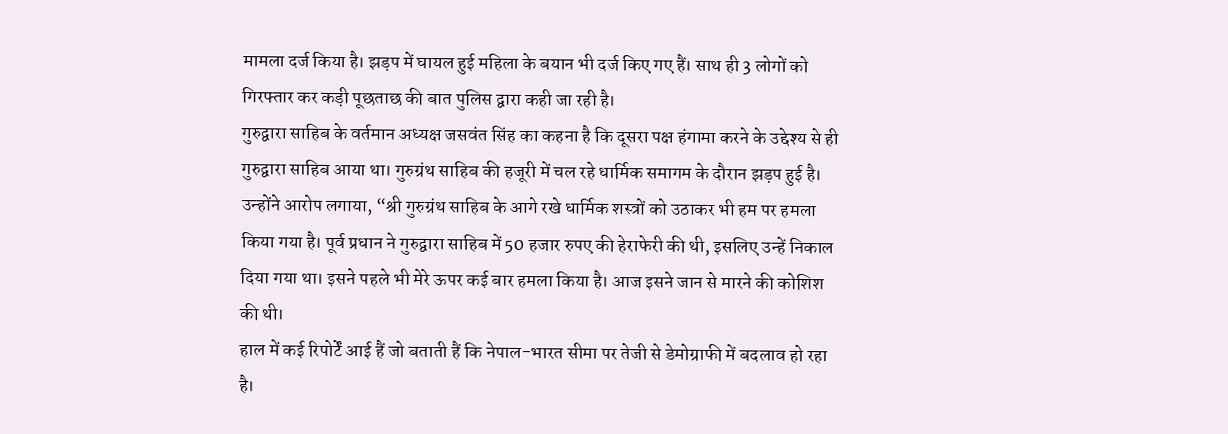मामला दर्ज किया है। झड़प में घायल हुई महिला के बयान भी दर्ज किए गए हैं। साथ ही 3 लोगों को गिरफ्तार कर कड़ी पूछताछ की बात पुलिस द्वारा कही जा रही है।
गुरुद्वारा साहिब के वर्तमान अध्यक्ष जसवंत सिंह का कहना है कि दूसरा पक्ष हंगामा करने के उद्देश्य से ही गुरुद्वारा साहिब आया था। गुरुग्रंथ साहिब की हजूरी में चल रहे धार्मिक समागम के दौरान झड़प हुई है। उन्होंने आरोप लगाया, “श्री गुरुग्रंथ साहिब के आगे रखे धार्मिक शस्त्रों को उठाकर भी हम पर हमला किया गया है। पूर्व प्रधान ने गुरुद्वारा साहिब में 50 हजार रुपए की हेराफेरी की थी, इसलिए उन्हें निकाल दिया गया था। इसने पहले भी मेरे ऊपर कई बार हमला किया है। आज इसने जान से मारने की कोशिश की थी।
हाल में कई रिपोर्टें आई हैं जो बताती हैं कि नेपाल-भारत सीमा पर तेजी से डेमोग्राफी में बदलाव हो रहा है।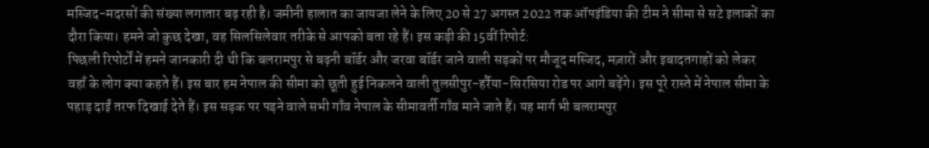मस्जिद-मदरसों की संख्या लगातार बढ़ रही है। जमीनी हालात का जायजा लेने के लिए 20 से 27 अगस्त 2022 तक ऑपइंडिया की टीम ने सीमा से सटे इलाकों का दौरा किया। हमने जो कुछ देखा, वह सिलसिलेवार तरीके से आपको बता रहे हैं। इस कड़ी की 15वीं रिपोर्ट:
पिछली रिपोर्टों में हमने जानकारी दी थी कि बलरामपुर से बढ़नी बॉर्डर और जरवा बॉर्डर जाने वाली सड़कों पर मौजूद मस्जिद, मज़ारों और इबादतगाहों को लेकर वहाँ के लोग क्या कहते हैं। इस बार हम नेपाल की सीमा को छूती हुई निकलने वाली तुलसीपुर-हर्रैया-सिरसिया रोड पर आगे बढ़ेंगे। इस पूरे रास्ते में नेपाल सीमा के पहाड़ दाईं तरफ दिखाई देते हैं। इस सड़क पर पड़ने वाले सभी गाँव नेपाल के सीमावर्ती गाँव माने जाते हैं। यह मार्ग भी बलरामपुर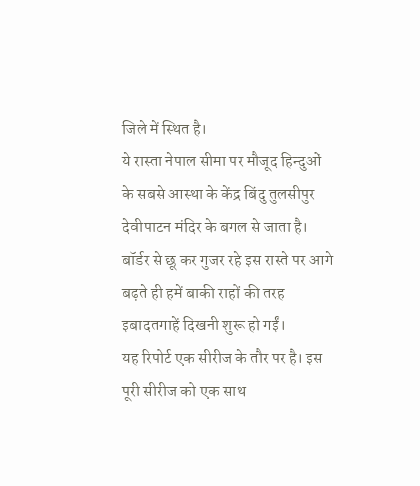जिले में स्थित है।
ये रास्ता नेपाल सीमा पर मौजूद हिन्दुओं के सबसे आस्था के केंद्र बिंदु तुलसीपुर देवीपाटन मंदिर के बगल से जाता है। बॉर्डर से छू कर गुजर रहे इस रास्ते पर आगे बढ़ते ही हमें बाकी राहों की तरह इबादतगाहें दिखनी शुरू हो गईं।
यह रिपोर्ट एक सीरीज के तौर पर है। इस पूरी सीरीज को एक साथ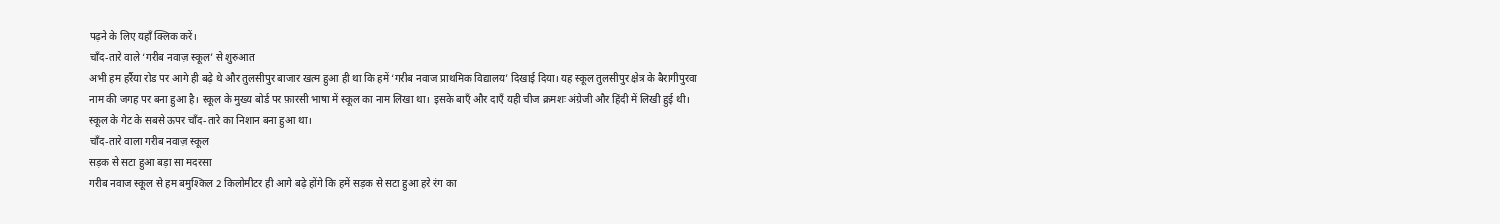पढ़ने के लिए यहाँ क्लिक करें।
चाँद-तारे वाले ‘गरीब नवाज़ स्कूल’ से शुरुआत
अभी हम हर्रैया रोड पर आगे ही बढ़े थे और तुलसीपुर बाजार खत्म हुआ ही था कि हमें ‘गरीब नवाज प्राथमिक विद्यालय’ दिखाई दिया। यह स्कूल तुलसीपुर क्षेत्र के बैरागीपुरवा नाम की जगह पर बना हुआ है। स्कूल के मुख्य बोर्ड पर फ़ारसी भाषा में स्कूल का नाम लिखा था। इसके बाएँ और दाएँ यही चीज क्रमशः अंग्रेजी और हिंदी में लिखी हुई थी। स्कूल के गेट के सबसे ऊपर चाँद-तारे का निशान बना हुआ था।
चाँद-तारे वाला गरीब नवाज़ स्कूल
सड़क से सटा हुआ बड़ा सा मदरसा
गरीब नवाज स्कूल से हम बमुश्किल 2 किलोमीटर ही आगे बढ़े होंगे कि हमें सड़क से सटा हुआ हरे रंग का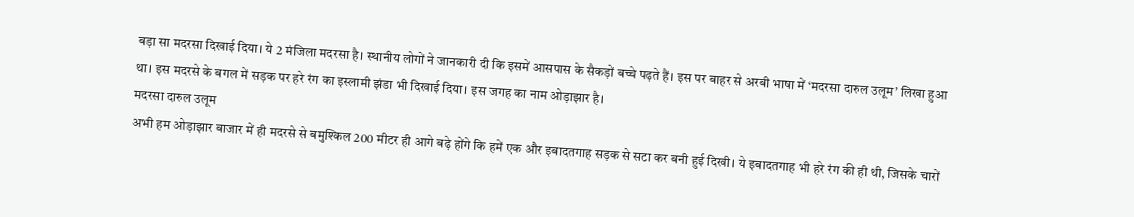बड़ा सा मदरसा दिखाई दिया। ये 2 मंजिला मदरसा है। स्थानीय लोगों ने जानकारी दी कि इसमें आसपास के सैकड़ों बच्चे पढ़ते हैं। इस पर बाहर से अरबी भाषा में ‘मदरसा दारुल उलूम’ लिखा हुआ था। इस मदरसे के बगल में सड़क पर हरे रंग का इस्लामी झंडा भी दिखाई दिया। इस जगह का नाम ओड़ाझार है।
मदरसा दारुल उलूम
अभी हम ओड़ाझार बाजार में ही मदरसे से बमुश्किल 200 मीटर ही आगे बढ़े होंगे कि हमें एक और इबादतगाह सड़क से सटा कर बनी हुई दिखी। ये इबादतगाह भी हरे रंग की ही थी, जिसके चारों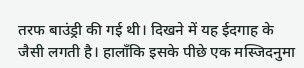तरफ बाउंड्री की गई थी। दिखने में यह ईदगाह के जैसी लगती है। हालाँकि इसके पीछे एक मस्जिदनुमा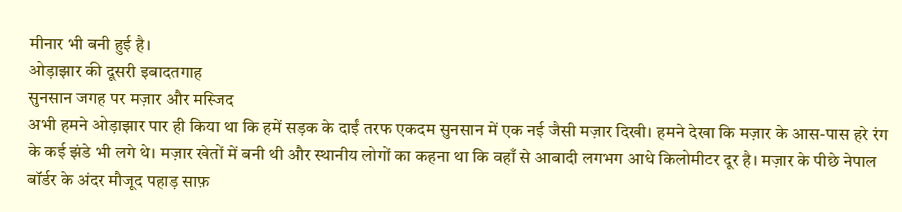मीनार भी बनी हुई है।
ओड़ाझार की दूसरी इबादतगाह
सुनसान जगह पर मज़ार और मस्जिद
अभी हमने ओड़ाझार पार ही किया था कि हमें सड़क के दाईं तरफ एकदम सुनसान में एक नई जैसी मज़ार दिखी। हमने देखा कि मज़ार के आस-पास हरे रंग के कई झंडे भी लगे थे। मज़ार खेतों में बनी थी और स्थानीय लोगों का कहना था कि वहाँ से आबादी लगभग आधे किलोमीटर दूर है। मज़ार के पीछे नेपाल बॉर्डर के अंदर मौजूद पहाड़ साफ़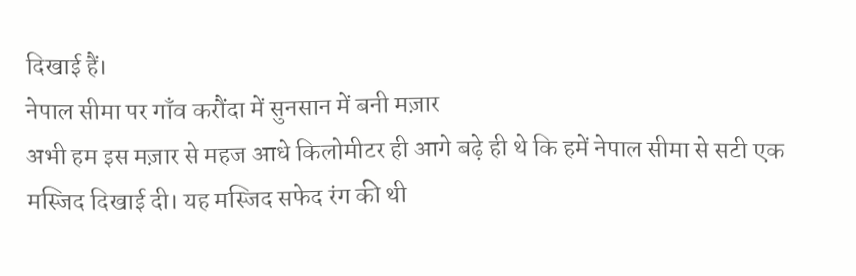दिखाई हैं।
नेपाल सीमा पर गाँव करौंदा में सुनसान में बनी मज़ार
अभी हम इस मज़ार से महज आधे किलोमीटर ही आगे बढ़े ही थे कि हमें नेपाल सीमा से सटी एक मस्जिद दिखाई दी। यह मस्जिद सफेद रंग की थी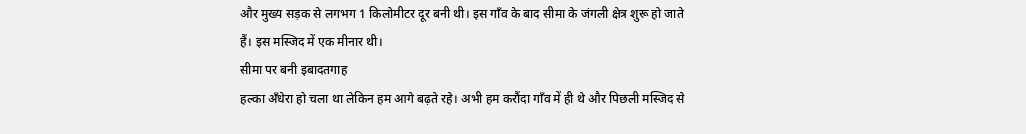और मुख्य सड़क से लगभग 1 किलोमीटर दूर बनी थी। इस गाँव के बाद सीमा के जंगली क्षेत्र शुरू हो जाते हैं। इस मस्जिद में एक मीनार थी।
सीमा पर बनी इबादतगाह
हल्का अँधेरा हो चला था लेकिन हम आगे बढ़ते रहे। अभी हम करौंदा गाँव में ही थे और पिछली मस्जिद से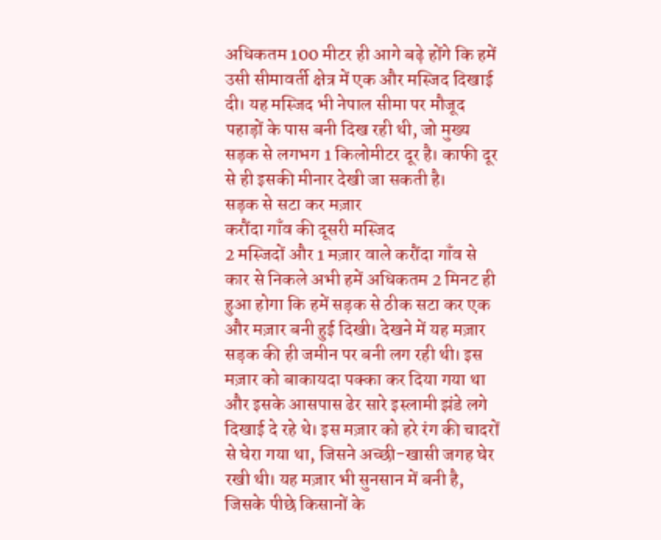अधिकतम 100 मीटर ही आगे बढ़े होंगे कि हमें उसी सीमावर्ती क्षेत्र में एक और मस्जिद दिखाई दी। यह मस्जिद भी नेपाल सीमा पर मौजूद पहाड़ों के पास बनी दिख रही थी, जो मुख्य सड़क से लगभग 1 किलोमीटर दूर है। काफी दूर से ही इसकी मीनार देखी जा सकती है।
सड़क से सटा कर मज़ार
करौंदा गाँव की दूसरी मस्जिद
2 मस्जिदों और 1 मज़ार वाले करौंदा गाँव से कार से निकले अभी हमें अधिकतम 2 मिनट ही हुआ होगा कि हमें सड़क से ठीक सटा कर एक और मज़ार बनी हुई दिखी। देखने में यह मज़ार सड़क की ही जमीन पर बनी लग रही थी। इस मज़ार को बाकायदा पक्का कर दिया गया था और इसके आसपास ढेर सारे इस्लामी झंडे लगे दिखाई दे रहे थे। इस मज़ार को हरे रंग की चादरों से घेरा गया था, जिसने अच्छी-खासी जगह घेर रखी थी। यह मज़ार भी सुनसान में बनी है, जिसके पीछे किसानों के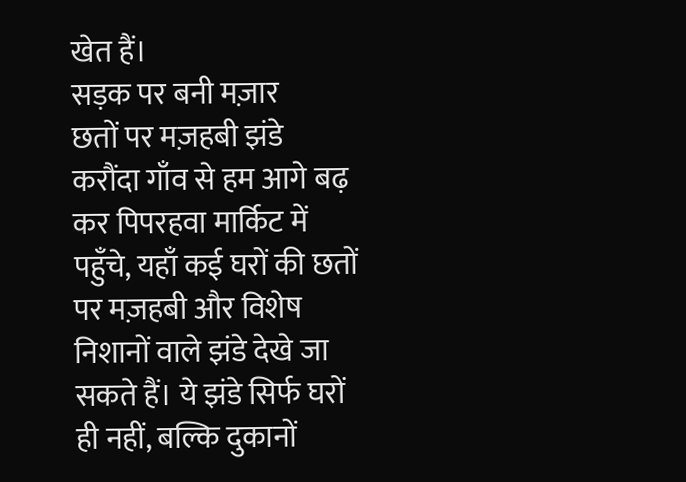खेत हैं।
सड़क पर बनी मज़ार
छतों पर मज़हबी झंडे
करौंदा गाँव से हम आगे बढ़ कर पिपरहवा मार्किट में पहुँचे, यहाँ कई घरों की छतों पर मज़हबी और विशेष निशानों वाले झंडे देखे जा सकते हैं। ये झंडे सिर्फ घरों ही नहीं, बल्कि दुकानों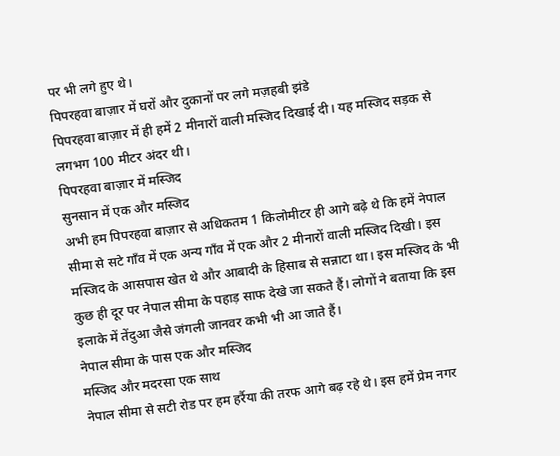पर भी लगे हुए थे।
पिपरहवा बाज़ार में घरों और दुकानों पर लगे मज़हबी झंडे
पिपरहवा बाज़ार में ही हमें 2 मीनारों वाली मस्जिद दिखाई दी। यह मस्जिद सड़क से लगभग 100 मीटर अंदर थी।
पिपरहवा बाज़ार में मस्जिद
सुनसान में एक और मस्जिद
अभी हम पिपरहवा बाज़ार से अधिकतम 1 किलोमीटर ही आगे बढ़े थे कि हमें नेपाल सीमा से सटे गाँव में एक अन्य गाँव में एक और 2 मीनारों वाली मस्जिद दिखी। इस मस्जिद के आसपास खेत थे और आबादी के हिसाब से सन्नाटा था। इस मस्जिद के भी कुछ ही दूर पर नेपाल सीमा के पहाड़ साफ देखे जा सकते हैं। लोगों ने बताया कि इस इलाके में तेंदुआ जैसे जंगली जानवर कभी भी आ जाते हैं।
नेपाल सीमा के पास एक और मस्जिद
मस्जिद और मदरसा एक साथ
नेपाल सीमा से सटी रोड पर हम हर्रैया की तरफ आगे बढ़ रहे थे। इस हमें प्रेम नगर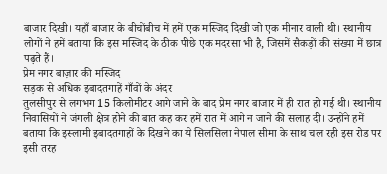बाजार दिखी। यहाँ बाजार के बीचोंबीच में हमें एक मस्जिद दिखी जो एक मीनार वाली थी। स्थानीय लोगों ने हमें बताया कि इस मस्जिद के ठीक पीछे एक मदरसा भी है, जिसमें सैकड़ों की संख्या में छात्र पढ़ते हैं।
प्रेम नगर बाज़ार की मस्जिद
सड़क से अधिक इबादतगाहें गाँवों के अंदर
तुलसीपुर से लगभग 15 किलोमीटर आगे जाने के बाद प्रेम नगर बाजार में ही रात हो गई थी। स्थानीय निवासियों ने जंगली क्षेत्र होने की बात कह कर हमें रात में आगे न जाने की सलाह दी। उन्होंने हमें बताया कि इस्लामी इबादतगाहों के दिखने का ये सिलसिला नेपाल सीमा के साथ चल रही इस रोड पर इसी तरह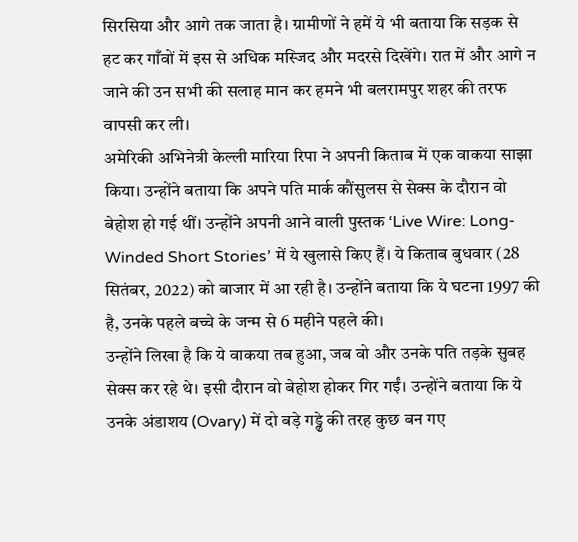सिरसिया और आगे तक जाता है। ग्रामीणों ने हमें ये भी बताया कि सड़क से हट कर गाँवों में इस से अधिक मस्जिद और मदरसे दिखेंगे। रात में और आगे न जाने की उन सभी की सलाह मान कर हमने भी बलरामपुर शहर की तरफ वापसी कर ली।
अमेरिकी अभिनेत्री केल्ली मारिया रिपा ने अपनी किताब में एक वाकया साझा किया। उन्होंने बताया कि अपने पति मार्क कौंसुलस से सेक्स के दौरान वो बेहोश हो गई थीं। उन्होंने अपनी आने वाली पुस्तक ‘Live Wire: Long-Winded Short Stories’ में ये खुलासे किए हैं। ये किताब बुधवार (28 सितंबर, 2022) को बाजार में आ रही है। उन्होंने बताया कि ये घटना 1997 की है, उनके पहले बच्चे के जन्म से 6 महीने पहले की।
उन्होंने लिखा है कि ये वाकया तब हुआ, जब वो और उनके पति तड़के सुबह सेक्स कर रहे थे। इसी दौरान वो बेहोश होकर गिर गईं। उन्होंने बताया कि ये उनके अंडाशय (Ovary) में दो बड़े गड्ढे की तरह कुछ बन गए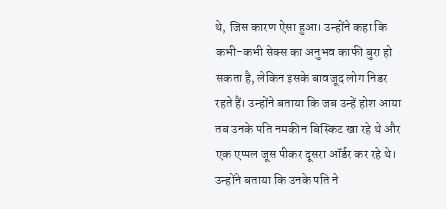थे, जिस कारण ऐसा हुआ। उन्होंने कहा कि कभी-कभी सेक्स का अनुभव काफी बुरा हो सकता है, लेकिन इसके बावजूद लोग निडर रहते हैं। उन्होंने बताया कि जब उन्हें होश आया तब उनके पति नमकीन बिस्किट खा रहे थे और एक एप्पल जूस पीकर दूसरा ऑर्डर कर रहे थे।
उन्होंने बताया कि उनके पति ने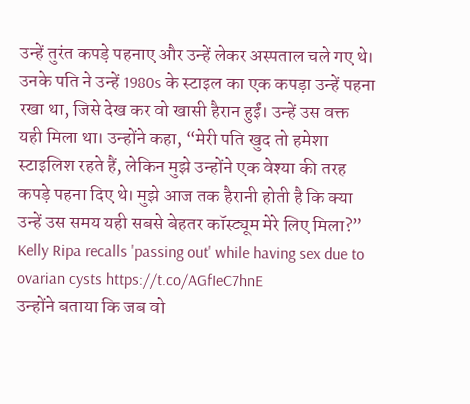उन्हें तुरंत कपड़े पहनाए और उन्हें लेकर अस्पताल चले गए थे। उनके पति ने उन्हें 1980s के स्टाइल का एक कपड़ा उन्हें पहना रखा था, जिसे देख कर वो खासी हैरान हुईं। उन्हें उस वक्त यही मिला था। उन्होंने कहा, “मेरी पति खुद तो हमेशा स्टाइलिश रहते हैं, लेकिन मुझे उन्होंने एक वेश्या की तरह कपड़े पहना दिए थे। मुझे आज तक हैरानी होती है कि क्या उन्हें उस समय यही सबसे बेहतर कॉस्ट्यूम मेरे लिए मिला?”
Kelly Ripa recalls 'passing out' while having sex due to ovarian cysts https://t.co/AGfIeC7hnE
उन्होंने बताया कि जब वो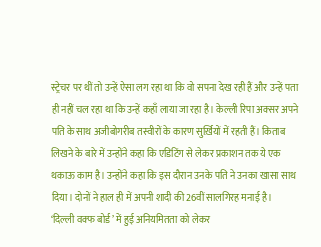स्ट्रेचर पर थीं तो उन्हें ऐसा लग रहा था कि वो सपना देख रही हैं और उन्हें पता ही नहीं चल रहा था कि उन्हें कहाँ लाया जा रहा है। केल्ली रिपा अक्सर अपने पति के साथ अजीबोगरीब तस्वीरों के कारण सुर्ख़ियों में रहती हैं। किताब लिखने के बारे में उन्होंने कहा कि एडिटिंग से लेकर प्रकाशन तक ये एक थकाऊ काम है। उन्होंने कहा कि इस दौरान उनके पति ने उनका खासा साथ दिया। दोनों ने हाल ही में अपनी शादी की 26वीं सालगिरह मनाई है।
‘दिल्ली वक्फ बोर्ड’ में हुई अनियमितता को लेकर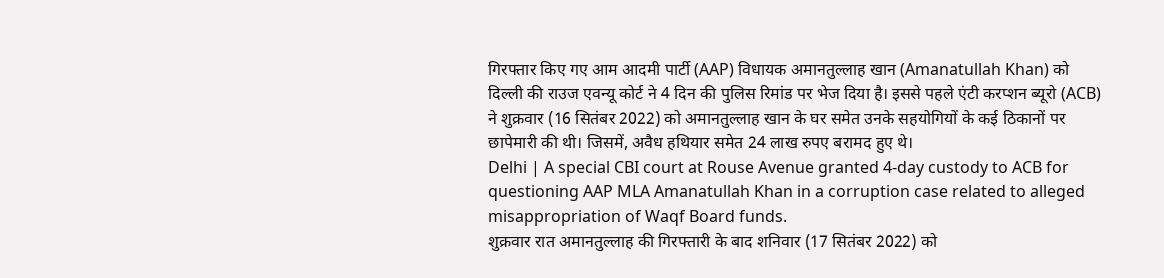गिरफ्तार किए गए आम आदमी पार्टी (AAP) विधायक अमानतुल्लाह खान (Amanatullah Khan) को दिल्ली की राउज एवन्यू कोर्ट ने 4 दिन की पुलिस रिमांड पर भेज दिया है। इससे पहले एंटी करप्शन ब्यूरो (ACB) ने शुक्रवार (16 सितंबर 2022) को अमानतुल्लाह खान के घर समेत उनके सहयोगियों के कई ठिकानों पर छापेमारी की थी। जिसमें, अवैध हथियार समेत 24 लाख रुपए बरामद हुए थे।
Delhi | A special CBI court at Rouse Avenue granted 4-day custody to ACB for questioning AAP MLA Amanatullah Khan in a corruption case related to alleged misappropriation of Waqf Board funds.
शुक्रवार रात अमानतुल्लाह की गिरफ्तारी के बाद शनिवार (17 सितंबर 2022) को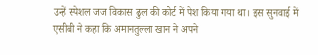उन्हें स्पेशल जज विकास ढुल की कोर्ट में पेश किया गया था। इस सुनवाई में एसीबी ने कहा कि अमानतुल्ला खान ने अपने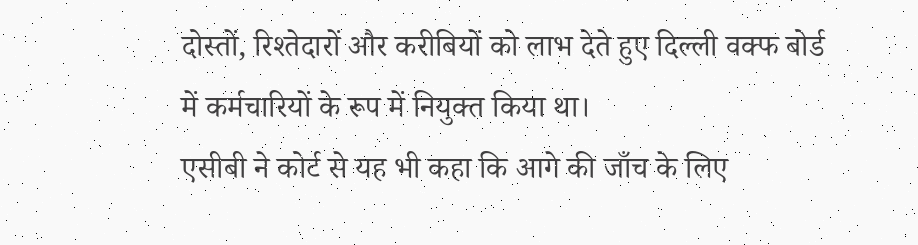दोस्तों, रिश्तेदारों और करीबियों को लाभ देते हुए दिल्ली वक्फ बोर्ड में कर्मचारियों के रूप में नियुक्त किया था।
एसीबी ने कोर्ट से यह भी कहा कि आगे की जाँच के लिए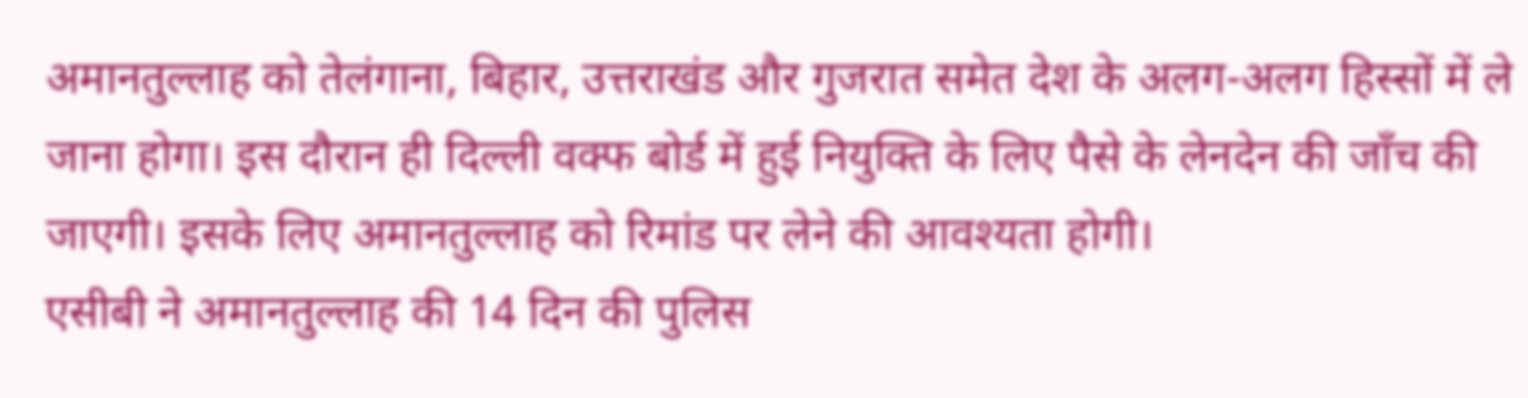अमानतुल्लाह को तेलंगाना, बिहार, उत्तराखंड और गुजरात समेत देश के अलग-अलग हिस्सों में ले जाना होगा। इस दौरान ही दिल्ली वक्फ बोर्ड में हुई नियुक्ति के लिए पैसे के लेनदेन की जाँच की जाएगी। इसके लिए अमानतुल्लाह को रिमांड पर लेने की आवश्यता होगी।
एसीबी ने अमानतुल्लाह की 14 दिन की पुलिस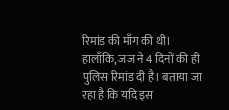रिमांड की माँग की थी। हालाँकि, जज ने 4 दिनों की ही पुलिस रिमांड दी है। बताया जा रहा है कि यदि इस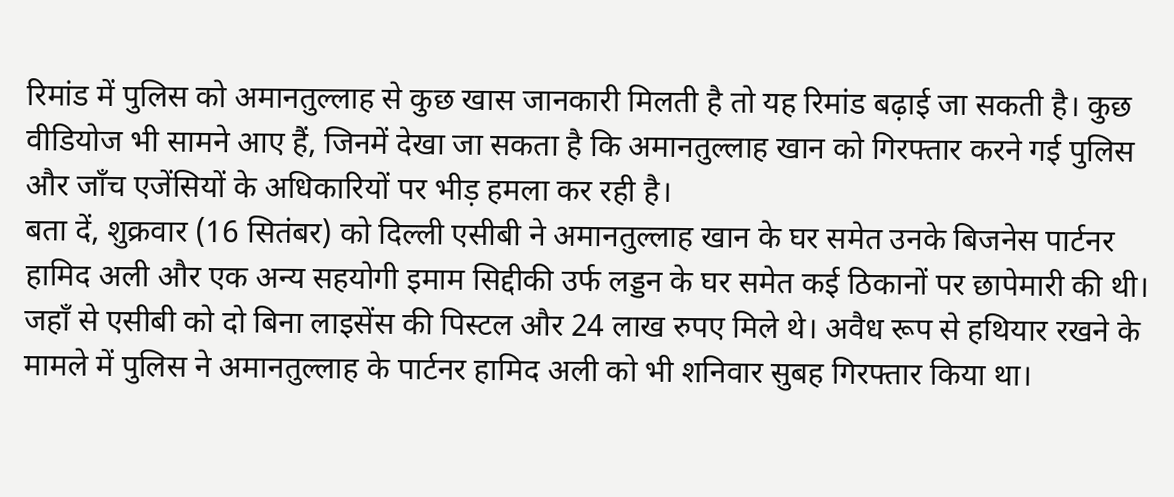रिमांड में पुलिस को अमानतुल्लाह से कुछ खास जानकारी मिलती है तो यह रिमांड बढ़ाई जा सकती है। कुछ वीडियोज भी सामने आए हैं, जिनमें देखा जा सकता है कि अमानतुल्लाह खान को गिरफ्तार करने गई पुलिस और जाँच एजेंसियों के अधिकारियों पर भीड़ हमला कर रही है।
बता दें, शुक्रवार (16 सितंबर) को दिल्ली एसीबी ने अमानतुल्लाह खान के घर समेत उनके बिजनेस पार्टनर हामिद अली और एक अन्य सहयोगी इमाम सिद्दीकी उर्फ लड्डन के घर समेत कई ठिकानों पर छापेमारी की थी। जहाँ से एसीबी को दो बिना लाइसेंस की पिस्टल और 24 लाख रुपए मिले थे। अवैध रूप से हथियार रखने के मामले में पुलिस ने अमानतुल्लाह के पार्टनर हामिद अली को भी शनिवार सुबह गिरफ्तार किया था।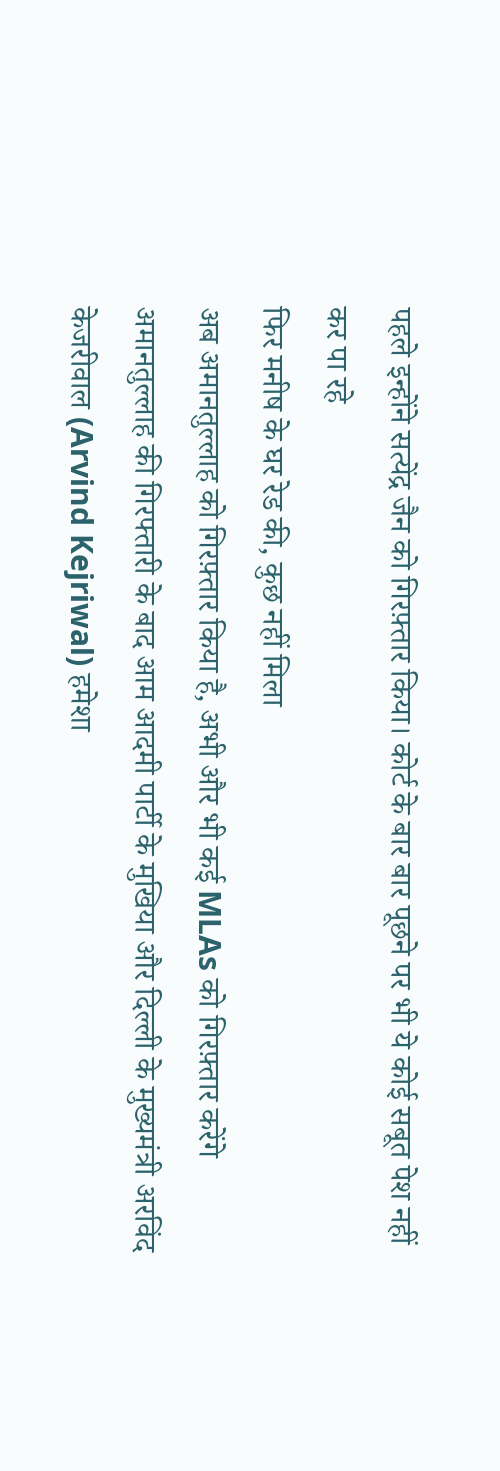पहले इन्होंने सत्येंद्र जैन को गिरफ़्तार किया। कोर्ट के बार बार पूछने पर भी ये कोई सबूत पेश नहीं कर पा रहे
फिर मनीष के घर रेड की, कुछ नहीं मिला
अब अमानतुल्लाह को गिरफ़्तार किया है, अभी और भी कई MLAs को गिरफ़्तार करेंगे
अमानतुल्लाह की गिरफ्तारी के बाद आम आदमी पार्टी के मुखिया और दिल्ली के मुख्यमंत्री अरविंद केजरीवाल (Arvind Kejriwal) हमेशा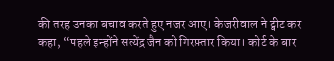की तरह उनका बचाव करते हुए नजर आए। केजरीवाल ने ट्वीट कर कहा, “पहले इन्होंने सत्येंद्र जैन को गिरफ़्तार किया। कोर्ट के बार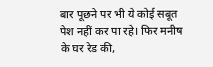बार पूछने पर भी ये कोई सबूत पेश नहीं कर पा रहे। फिर मनीष के घर रेड की,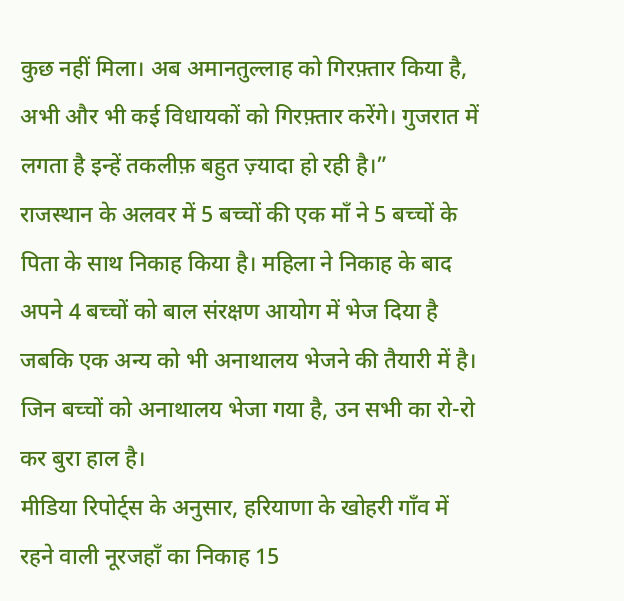कुछ नहीं मिला। अब अमानतुल्लाह को गिरफ़्तार किया है, अभी और भी कई विधायकों को गिरफ़्तार करेंगे। गुजरात में लगता है इन्हें तकलीफ़ बहुत ज़्यादा हो रही है।”
राजस्थान के अलवर में 5 बच्चों की एक माँ ने 5 बच्चों के पिता के साथ निकाह किया है। महिला ने निकाह के बाद अपने 4 बच्चों को बाल संरक्षण आयोग में भेज दिया है जबकि एक अन्य को भी अनाथालय भेजने की तैयारी में है। जिन बच्चों को अनाथालय भेजा गया है, उन सभी का रो-रो कर बुरा हाल है।
मीडिया रिपोर्ट्स के अनुसार, हरियाणा के खोहरी गाँव में रहने वाली नूरजहाँ का निकाह 15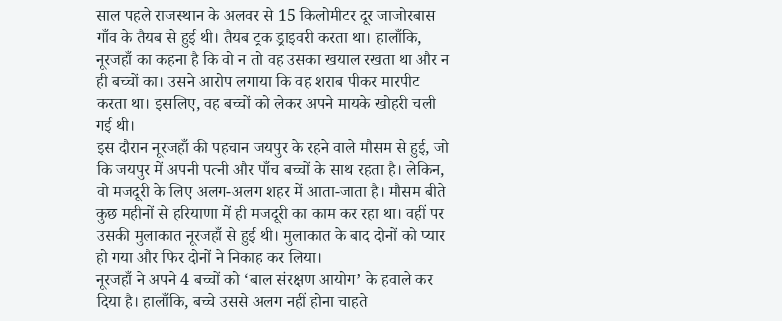साल पहले राजस्थान के अलवर से 15 किलोमीटर दूर जाजोरबास गाँव के तैयब से हुई थी। तैयब ट्रक ड्राइवरी करता था। हालाँकि, नूरजहाँ का कहना है कि वो न तो वह उसका खयाल रखता था और न ही बच्चों का। उसने आरोप लगाया कि वह शराब पीकर मारपीट करता था। इसलिए, वह बच्चों को लेकर अपने मायके खोहरी चली गई थी।
इस दौरान नूरजहाँ की पहचान जयपुर के रहने वाले मौसम से हुई, जो कि जयपुर में अपनी पत्नी और पाँच बच्चों के साथ रहता है। लेकिन, वो मजदूरी के लिए अलग-अलग शहर में आता-जाता है। मौसम बीते कुछ महीनों से हरियाणा में ही मजदूरी का काम कर रहा था। वहीं पर उसकी मुलाकात नूरजहाँ से हुई थी। मुलाकात के बाद दोनों को प्यार हो गया और फिर दोनों ने निकाह कर लिया।
नूरजहाँ ने अपने 4 बच्चों को ‘बाल संरक्षण आयोग’ के हवाले कर दिया है। हालाँकि, बच्चे उससे अलग नहीं होना चाहते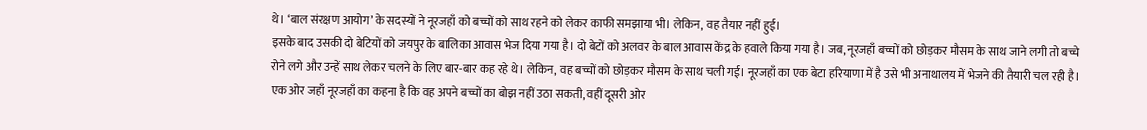थे। ‘बाल संरक्षण आयोग’ के सदस्यों ने नूरजहाँ को बच्चों को साथ रहने को लेकर काफी समझाया भी। लेकिन, वह तैयार नहीं हुई।
इसके बाद उसकी दो बेटियों को जयपुर के बालिका आवास भेज दिया गया है। दो बेटों को अलवर के बाल आवास केंद्र के हवाले किया गया है। जब, नूरजहाँ बच्चों को छोड़कर मौसम के साथ जाने लगी तो बच्चे रोने लगे और उन्हें साथ लेकर चलने के लिए बार-बार कह रहे थे। लेकिन, वह बच्चों को छोड़कर मौसम के साथ चली गई। नूरजहाँ का एक बेटा हरियाणा में है उसे भी अनाथालय में भेजने की तैयारी चल रही है।
एक ओर जहाँ नूरजहाँ का कहना है कि वह अपने बच्चों का बोझ नहीं उठा सकती, वहीं दूसरी ओर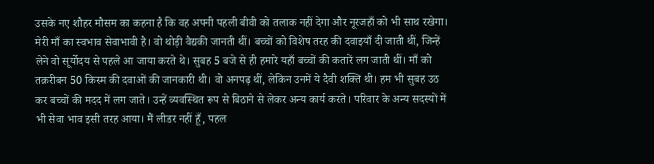उसके नए शौहर मौसम का कहना है कि वह अपनी पहली बीवी को तलाक नहीं देगा और नूरजहाँ को भी साथ रखेगा।
मेरी माँ का स्वभाव सेवाभावी है। वो थोड़ी वैद्यकी जानती थीं। बच्चों को विशेष तरह की दवाइयाँ दी जाती थीं, जिन्हें लेने वो सूर्योदय से पहले आ जाया करते थे। सुबह 5 बजे से ही हमारे यहाँ बच्चों की कतारें लग जाती थीं। माँ को तक़रीबन 50 किस्म की दवाओं की जानकारी थी। वो अनपढ़ थीं, लेकिन उनमें ये दैवी शक्ति थी। हम भी सुबह उठ कर बच्चों की मदद में लग जाते। उन्हें व्यवस्थित रूप से बिठाने से लेकर अन्य कार्य करते। परिवार के अन्य सदस्यों में भी सेवा भाव इसी तरह आया। मैं लीडर नहीं हूँ, पहल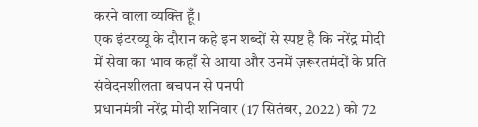करने वाला व्यक्ति हूँ।
एक इंटरव्यू के दौरान कहे इन शब्दों से स्पष्ट है कि नरेंद्र मोदी में सेवा का भाव कहाँ से आया और उनमें ज़रूरतमंदों के प्रति संवेदनशीलता बचपन से पनपी
प्रधानमंत्री नरेंद्र मोदी शनिवार (17 सितंबर, 2022) को 72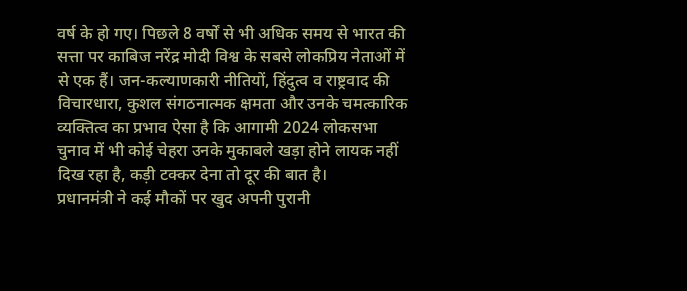वर्ष के हो गए। पिछले 8 वर्षों से भी अधिक समय से भारत की सत्ता पर काबिज नरेंद्र मोदी विश्व के सबसे लोकप्रिय नेताओं में से एक हैं। जन-कल्याणकारी नीतियों, हिंदुत्व व राष्ट्रवाद की विचारधारा, कुशल संगठनात्मक क्षमता और उनके चमत्कारिक व्यक्तित्व का प्रभाव ऐसा है कि आगामी 2024 लोकसभा चुनाव में भी कोई चेहरा उनके मुकाबले खड़ा होने लायक नहीं दिख रहा है, कड़ी टक्कर देना तो दूर की बात है।
प्रधानमंत्री ने कई मौकों पर खुद अपनी पुरानी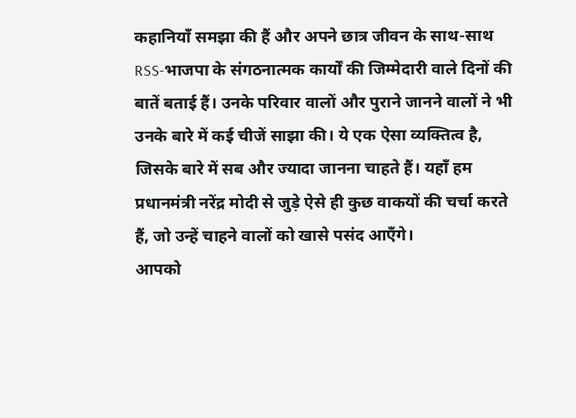कहानियाँ समझा की हैं और अपने छात्र जीवन के साथ-साथ RSS-भाजपा के संगठनात्मक कार्यों की जिम्मेदारी वाले दिनों की बातें बताई हैं। उनके परिवार वालों और पुराने जानने वालों ने भी उनके बारे में कई चीजें साझा की। ये एक ऐसा व्यक्तित्व है, जिसके बारे में सब और ज्यादा जानना चाहते हैं। यहाँ हम प्रधानमंत्री नरेंद्र मोदी से जुड़े ऐसे ही कुछ वाकयों की चर्चा करते हैं, जो उन्हें चाहने वालों को खासे पसंद आएँगे।
आपको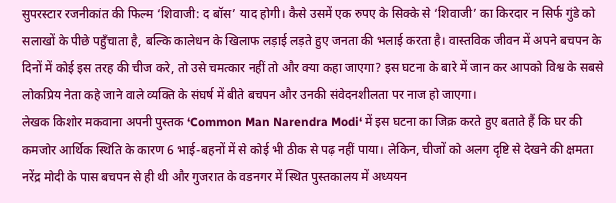सुपरस्टार रजनीकांत की फिल्म ‘शिवाजी: द बॉस’ याद होगी। कैसे उसमें एक रुपए के सिक्के से ‘शिवाजी’ का किरदार न सिर्फ गुंडे को सलाखों के पीछे पहुँचाता है, बल्कि कालेधन के खिलाफ लड़ाई लड़ते हुए जनता की भलाई करता है। वास्तविक जीवन में अपने बचपन के दिनों में कोई इस तरह की चीज करे, तो उसे चमत्कार नहीं तो और क्या कहा जाएगा? इस घटना के बारे में जान कर आपको विश्व के सबसे लोकप्रिय नेता कहे जाने वाले व्यक्ति के संघर्ष में बीते बचपन और उनकी संवेदनशीलता पर नाज हो जाएगा।
लेखक किशोर मकवाना अपनी पुस्तक ‘Common Man Narendra Modi‘ में इस घटना का जिक्र करते हुए बताते हैं कि घर की कमजोर आर्थिक स्थिति के कारण 6 भाई-बहनों में से कोई भी ठीक से पढ़ नहीं पाया। लेकिन, चीजों को अलग दृष्टि से देखने की क्षमता नरेंद्र मोदी के पास बचपन से ही थी और गुजरात के वडनगर में स्थित पुस्तकालय में अध्ययन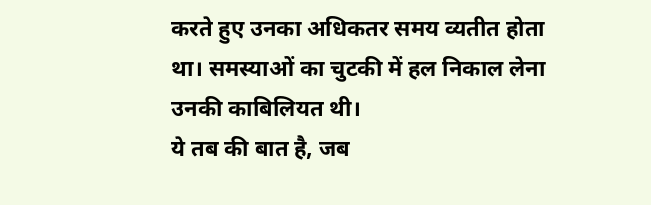करते हुए उनका अधिकतर समय व्यतीत होता था। समस्याओं का चुटकी में हल निकाल लेना उनकी काबिलियत थी।
ये तब की बात है, जब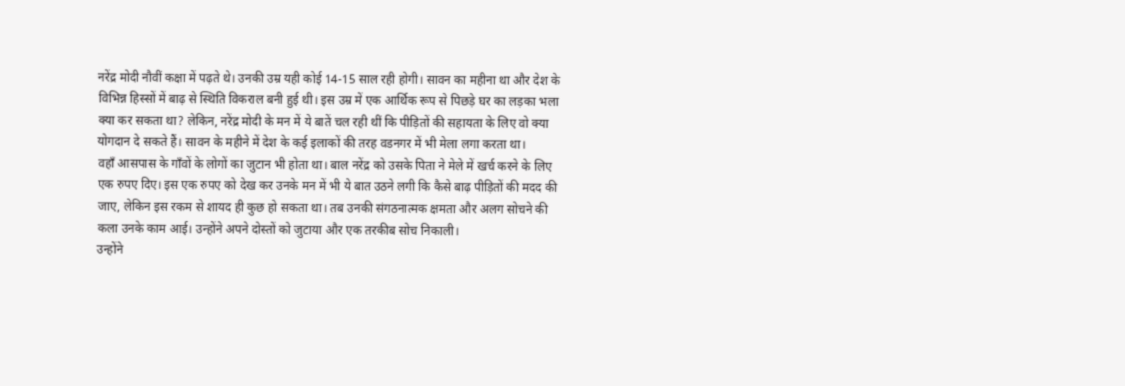नरेंद्र मोदी नौवीं कक्षा में पढ़ते थे। उनकी उम्र यही कोई 14-15 साल रही होगी। सावन का महीना था और देश के विभिन्न हिस्सों में बाढ़ से स्थिति विकराल बनी हुई थी। इस उम्र में एक आर्थिक रूप से पिछड़े घर का लड़का भला क्या कर सकता था? लेकिन, नरेंद्र मोदी के मन में ये बातें चल रही थीं कि पीड़ितों की सहायता के लिए वो क्या योगदान दे सकते हैं। सावन के महीने में देश के कई इलाकों की तरह वडनगर में भी मेला लगा करता था।
वहाँ आसपास के गाँवों के लोगों का जुटान भी होता था। बाल नरेंद्र को उसके पिता ने मेले में खर्च करने के लिए एक रुपए दिए। इस एक रुपए को देख कर उनके मन में भी ये बात उठने लगी कि कैसे बाढ़ पीड़ितों की मदद की जाए, लेकिन इस रकम से शायद ही कुछ हो सकता था। तब उनकी संगठनात्मक क्षमता और अलग सोचने की कला उनके काम आई। उन्होंने अपने दोस्तों को जुटाया और एक तरकीब सोच निकाली।
उन्होंने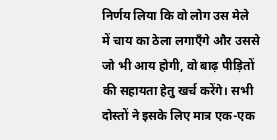निर्णय लिया कि वो लोग उस मेले में चाय का ठेला लगाएँगे और उससे जो भी आय होगी, वो बाढ़ पीड़ितों की सहायता हेतु खर्च करेंगे। सभी दोस्तों ने इसके लिए मात्र एक-एक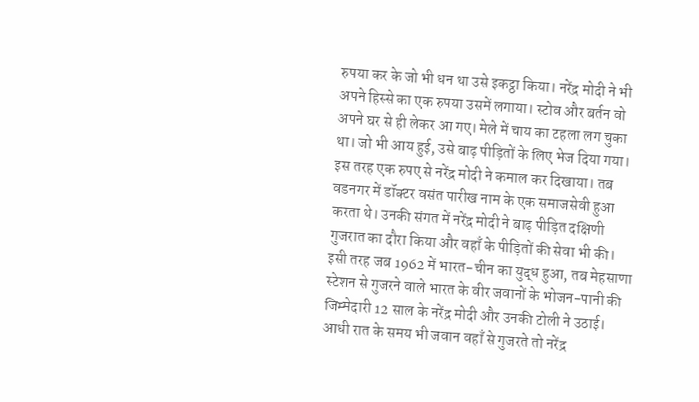रुपया कर के जो भी धन था उसे इकट्ठा किया। नरेंद्र मोदी ने भी अपने हिस्से का एक रुपया उसमें लगाया। स्टोव और बर्तन वो अपने घर से ही लेकर आ गए। मेले में चाय का टहला लग चुका था। जो भी आय हुई, उसे बाढ़ पीड़ितों के लिए भेज दिया गया।
इस तरह एक रुपए से नरेंद्र मोदी ने कमाल कर दिखाया। तब वडनगर में डॉक्टर वसंत पारीख नाम के एक समाजसेवी हुआ करता थे। उनकी संगत में नरेंद्र मोदी ने बाढ़ पीड़ित दक्षिणी गुजरात का दौरा किया और वहाँ के पीड़ितों की सेवा भी की। इसी तरह जब 1962 में भारत-चीन का युद्ध हुआ, तब मेहसाणा स्टेशन से गुजरने वाले भारत के वीर जवानों के भोजन-पानी की जिम्मेदारी 12 साल के नरेंद्र मोदी और उनकी टोली ने उठाई।
आधी रात के समय भी जवान वहाँ से गुजरते तो नरेंद्र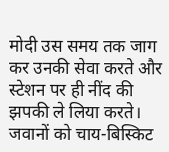मोदी उस समय तक जाग कर उनकी सेवा करते और स्टेशन पर ही नींद की झपकी ले लिया करते। जवानों को चाय-बिस्किट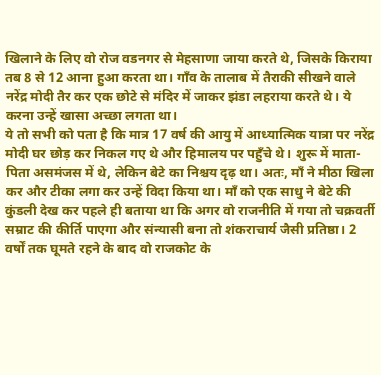खिलाने के लिए वो रोज वडनगर से मेहसाणा जाया करते थे, जिसके किराया तब 8 से 12 आना हुआ करता था। गाँव के तालाब में तैराकी सीखने वाले नरेंद्र मोदी तैर कर एक छोटे से मंदिर में जाकर झंडा लहराया करते थे। ये करना उन्हें खासा अच्छा लगता था।
ये तो सभी को पता है कि मात्र 17 वर्ष की आयु में आध्यात्मिक यात्रा पर नरेंद्र मोदी घर छोड़ कर निकल गए थे और हिमालय पर पहुँचे थे। शुरू में माता-पिता असमंजस में थे, लेकिन बेटे का निश्चय दृढ़ था। अतः, माँ ने मीठा खिला कर और टीका लगा कर उन्हें विदा किया था। माँ को एक साधु ने बेटे की कुंडली देख कर पहले ही बताया था कि अगर वो राजनीति में गया तो चक्रवर्ती सम्राट की कीर्ति पाएगा और संन्यासी बना तो शंकराचार्य जैसी प्रतिष्ठा। 2 वर्षों तक घूमते रहने के बाद वो राजकोट के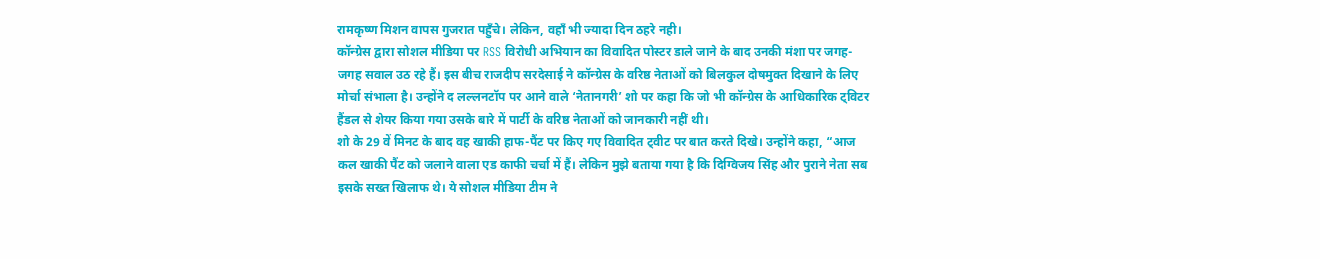रामकृष्ण मिशन वापस गुजरात पहुँचे। लेकिन, वहाँ भी ज्यादा दिन ठहरे नही।
कॉन्ग्रेस द्वारा सोशल मीडिया पर RSS विरोधी अभियान का विवादित पोस्टर डाले जाने के बाद उनकी मंशा पर जगह-जगह सवाल उठ रहे हैं। इस बीच राजदीप सरदेसाई ने कॉन्ग्रेस के वरिष्ठ नेताओं को बिलकुल दोषमुक्त दिखाने के लिए मोर्चा संभाला है। उन्होंने द लल्लनटॉप पर आने वाले ‘नेतानगरी’ शो पर कहा कि जो भी कॉन्ग्रेस के आधिकारिक ट्विटर हैंडल से शेयर किया गया उसके बारे में पार्टी के वरिष्ठ नेताओं को जानकारी नहीं थी।
शो के 29 वें मिनट के बाद वह खाकी हाफ-पैंट पर किए गए विवादित ट्वीट पर बात करते दिखे। उन्होंने कहा, “आज कल खाकी पैंट को जलाने वाला एड काफी चर्चा में हैं। लेकिन मुझे बताया गया है कि दिग्विजय सिंह और पुराने नेता सब इसके सख्त खिलाफ थे। ये सोशल मीडिया टीम ने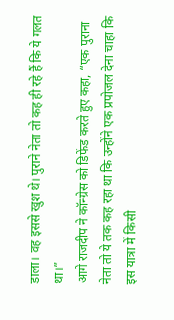डाला। वह इससे खुश थे। पुराने नेता तो कह ही रहे हैं कि ये गलत था।”
आगे राजदीप ने कॉन्ग्रेस को डिफेंड करते हुए कहा, “एक पुराना नेता तो ये तक कह रहा था कि उन्होंने एक प्रपोजल देना चाहा कि इस यात्रा में किसी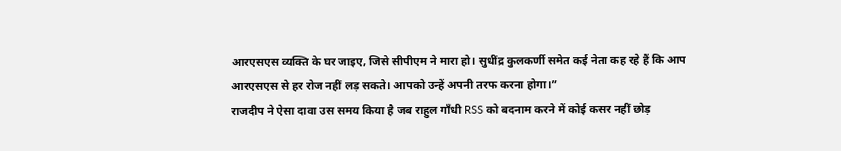आरएसएस व्यक्ति के घर जाइए, जिसे सीपीएम ने मारा हो। सुधींद्र कुलकर्णी समेत कई नेता कह रहे हैं कि आप आरएसएस से हर रोज नहीं लड़ सकते। आपको उन्हें अपनी तरफ करना होगा।”
राजदीप ने ऐसा दावा उस समय किया है जब राहुल गाँधी RSS को बदनाम करने में कोई कसर नहीं छोड़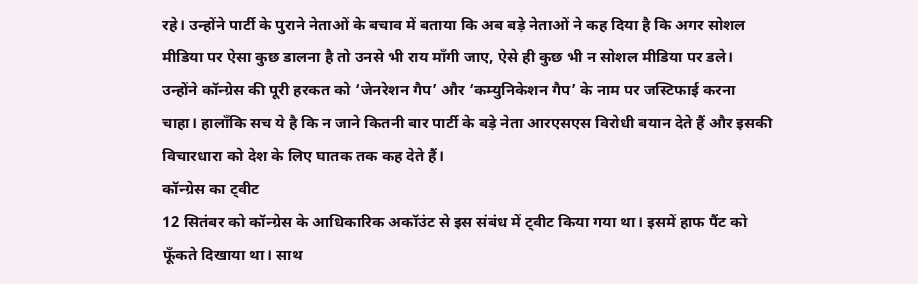रहे। उन्होंने पार्टी के पुराने नेताओं के बचाव में बताया कि अब बड़े नेताओं ने कह दिया है कि अगर सोशल मीडिया पर ऐसा कुछ डालना है तो उनसे भी राय माँगी जाए, ऐसे ही कुछ भी न सोशल मीडिया पर डले।
उन्होंने कॉन्ग्रेस की पूरी हरकत को ‘जेनरेशन गैप’ और ‘कम्युनिकेशन गैप’ के नाम पर जस्टिफाई करना चाहा। हालाँकि सच ये है कि न जाने कितनी बार पार्टी के बड़े नेता आरएसएस विरोधी बयान देते हैं और इसकी विचारधारा को देश के लिए घातक तक कह देते हैं।
कॉन्ग्रेस का ट्वीट
12 सितंबर को कॉन्ग्रेस के आधिकारिक अकॉउंट से इस संबंध में ट्वीट किया गया था। इसमें हाफ पैंट को फूँकते दिखाया था। साथ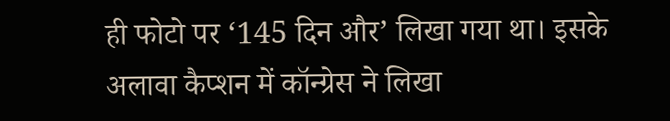ही फोटो पर ‘145 दिन और’ लिखा गया था। इसके अलावा कैप्शन में कॉन्ग्रेस ने लिखा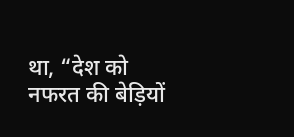था, “देश को नफरत की बेड़ियों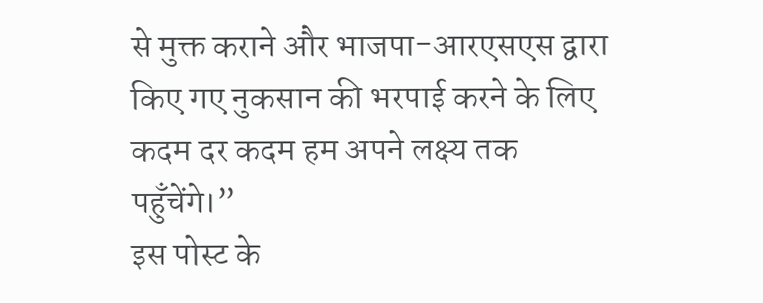से मुक्त कराने और भाजपा-आरएसएस द्वारा किए गए नुकसान की भरपाई करने के लिए कदम दर कदम हम अपने लक्ष्य तक पहुँचेंगे।”
इस पोस्ट के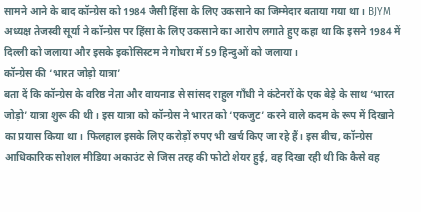सामने आने के बाद कॉन्ग्रेस को 1984 जैसी हिंसा के लिए उकसाने का जिम्मेदार बताया गया था। BJYM अध्यक्ष तेजस्वी सूर्या ने कॉन्ग्रेस पर हिंसा के लिए उकसाने का आरोप लगाते हुए कहा था कि इसने 1984 में दिल्ली को जलाया और इसके इकोसिस्टम ने गोधरा में 59 हिन्दुओं को जलाया।
कॉन्ग्रेस की ‘भारत जोड़ो यात्रा’
बता दें कि कॉन्ग्रेस के वरिष्ठ नेता और वायनाड से सांसद राहुल गाँधी ने कंटेनरों के एक बेड़े के साथ ‘भारत जोड़ो’ यात्रा शुरू की थी। इस यात्रा को कॉन्ग्रेस ने भारत को ‘एकजुट’ करने वाले कदम के रूप में दिखाने का प्रयास किया था। फिलहाल इसके लिए करोड़ों रुपए भी खर्च किए जा रहे हैं। इस बीच, कॉन्ग्रेस आधिकारिक सोशल मीडिया अकाउंट से जिस तरह की फोटो शेयर हुई, वह दिखा रही थी कि कैसे वह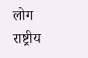लोग राष्ट्रीय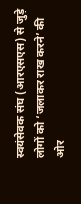स्वयंसेवक संघ (आरएसएस) से जुड़े लोगों को ‘जलाकर राख करने’ की ओर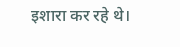इशारा कर रहे थे।